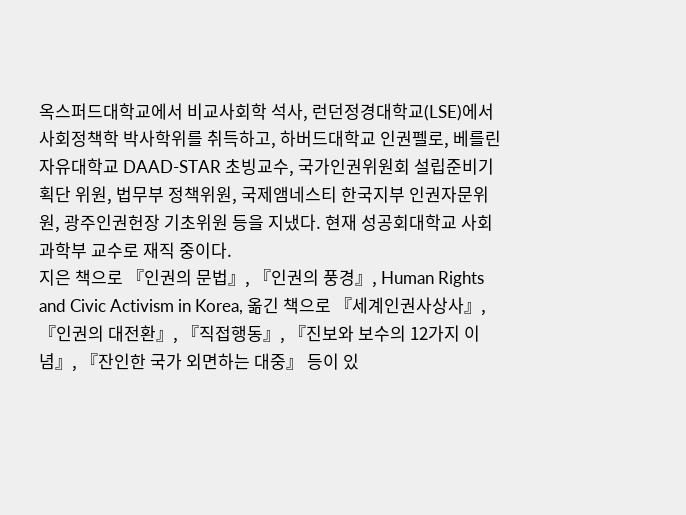옥스퍼드대학교에서 비교사회학 석사, 런던정경대학교(LSE)에서 사회정책학 박사학위를 취득하고, 하버드대학교 인권펠로, 베를린자유대학교 DAAD-STAR 초빙교수, 국가인권위원회 설립준비기획단 위원, 법무부 정책위원, 국제앰네스티 한국지부 인권자문위원, 광주인권헌장 기초위원 등을 지냈다. 현재 성공회대학교 사회과학부 교수로 재직 중이다.
지은 책으로 『인권의 문법』, 『인권의 풍경』, Human Rights and Civic Activism in Korea, 옮긴 책으로 『세계인권사상사』, 『인권의 대전환』, 『직접행동』, 『진보와 보수의 12가지 이념』, 『잔인한 국가 외면하는 대중』 등이 있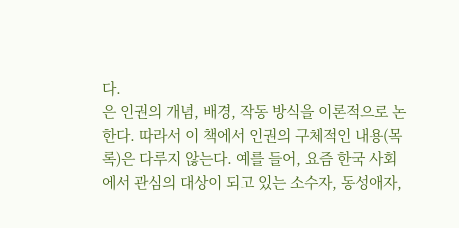다.
은 인권의 개념, 배경, 작동 방식을 이론적으로 논한다. 따라서 이 책에서 인권의 구체적인 내용(목록)은 다루지 않는다. 예를 들어, 요즘 한국 사회에서 관심의 대상이 되고 있는 소수자, 동성애자,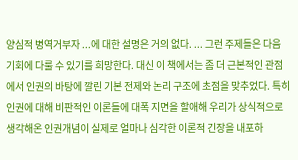양심적 병역거부자 ...에 대한 설명은 거의 없다. ... 그런 주제들은 다음 기회에 다룰 수 있기를 희망한다. 대신 이 책에서는 좀 더 근본적인 관점에서 인권의 바탕에 깔린 기본 전제와 논리 구조에 초점을 맞추었다. 특히 인권에 대해 비판적인 이론들에 대폭 지면을 할애해 우리가 상식적으로 생각해온 인권개념이 실제로 얼마나 심각한 이론적 긴장을 내포하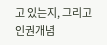고 있는지, 그리고 인권개념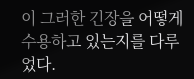이 그러한 긴장을 어떻게 수용하고 있는지를 다루었다.